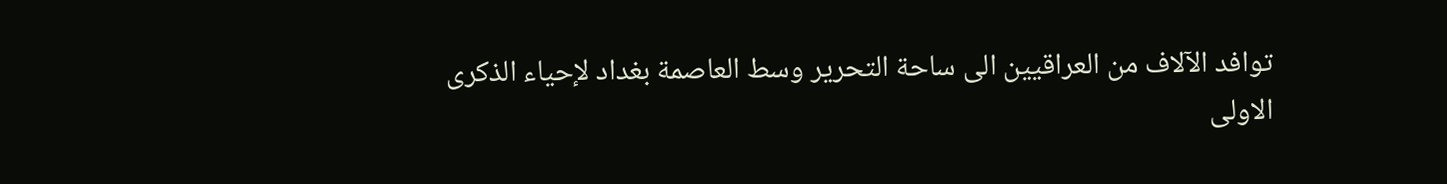توافد الآلاف من العراقيين الى ساحة التحرير وسط العاصمة بغداد لإحياء الذكرى الاولى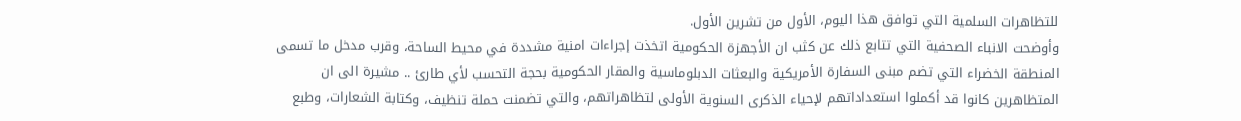للتظاهرات السلمية التي توافق هذا اليوم، الأول من تشرين الأول.
وأوضحت الانباء الصحفية التي تتابع ذلك عن كثب ان الأجهزة الحكومية اتخذت إجراءات امنية مشددة في محيط الساحة، وقرب مدخل ما تسمى المنطقة الخضراء التي تضم مبنى السفارة الأمريكية والبعثات الدبلوماسية والمقار الحكومية بحجة التحسب لأي طارئ .. مشيرة الى ان المتظاهرين كانوا قد أكملوا استعداداتهم لإحياء الذكرى السنوية الأولى لتظاهراتهم، والتي تضمنت حملة تنظيف، وكتابة الشعارات، وطبع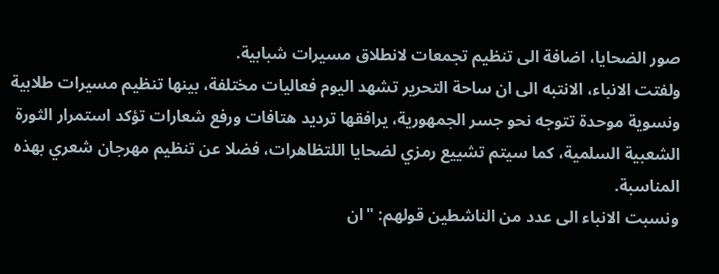صور الضحايا، اضافة الى تنظيم تجمعات لانطلاق مسيرات شبابية.
ولفتت الانباء، الانتبه الى ان ساحة التحرير تشهد اليوم فعاليات مختلفة، بينها تنظيم مسيرات طلابية ونسوية موحدة تتوجه نحو جسر الجمهورية، يرافقها ترديد هتافات ورفع شعارات تؤكد استمرار الثورة الشعبية السلمية، كما سيتم تشييع رمزي لضحايا اللتظاهرات، فضلا عن تنظيم مهرجان شعري بهذه المناسبة.
ونسبت الانباء الى عدد من الناشطين قولهم: "ان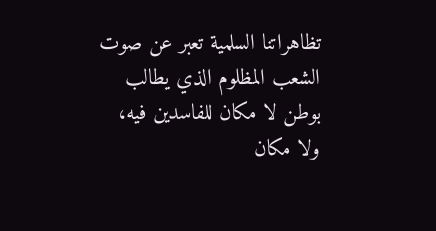تظاهراتنا السلمية تعبر عن صوت الشعب المظلوم الذي يطالب بوطن لا مكان للفاسدين فيه، ولا مكان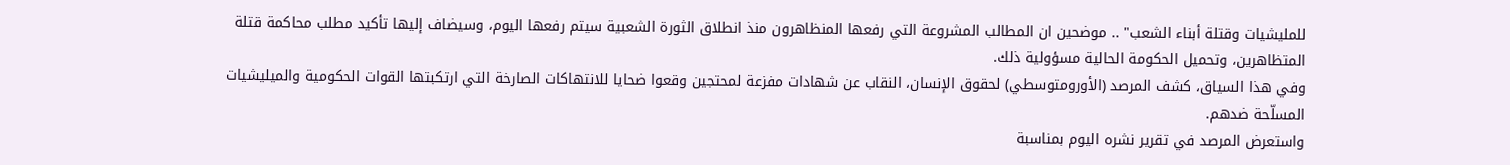للمليشيات وقتلة أبناء الشعب" .. موضحين ان المطالب المشروعة التي رفعها المنظاهرون منذ انطلاق الثورة الشعبية سيتم رفعها اليوم، وسيضاف إليها تأكيد مطلب محاكمة قتلة المتظاهرين، وتحميل الحكومة الحالية مسؤولية ذلك.
وفي هذا السياق، كشف المرصد (الأورومتوسطي) لحقوق الإنسان، النقاب عن شهادات مفزعة لمحتجين وقعوا ضحايا للانتهاكات الصارخة التي ارتكبتها القوات الحكومية والميليشيات المسلّحة ضدهم.
واستعرض المرصد في تقرير نشره اليوم بمناسبة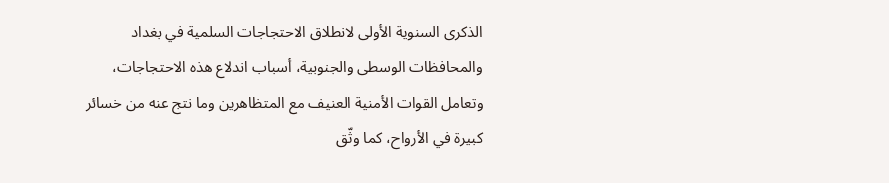الذكرى السنوية الأولى لانطلاق الاحتجاجات السلمية في بغداد والمحافظات الوسطى والجنوبية، أسباب اندلاع هذه الاحتجاجات، وتعامل القوات الأمنية العنيف مع المتظاهرين وما نتج عنه من خسائر كبيرة في الأرواح، كما وثّق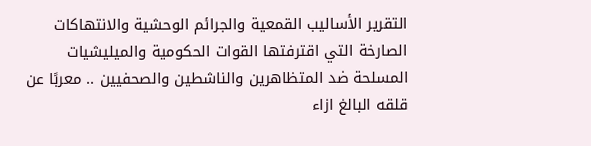التقرير الأساليب القمعية والجرائم الوحشية والانتهاكات الصارخة التي اقترفتها القوات الحكومية والميليشيات المسلحة ضد المتظاهرين والناشطين والصحفيين .. معربًا عن قلقه البالغ ازاء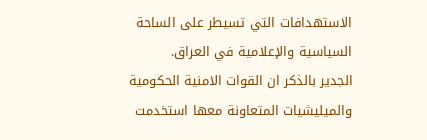الاستهدافات التي تسيطر على الساحة السياسية والإعلامية في العراق.
الجدير بالذكر ان القوات الامنية الحكومية والميليشيات المتعاونة معها استخدمت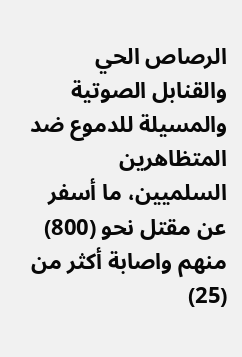الرصاص الحي والقنابل الصوتية والمسيلة للدموع ضد المتظاهرين السلميين، ما أسفر عن مقتل نحو (800) منهم واصابة أكثر من (25)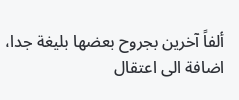ألفاً آخرين بجروح بعضها بليغة جدا، اضافة الى اعتقال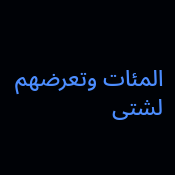المئات وتعرضهم لشتى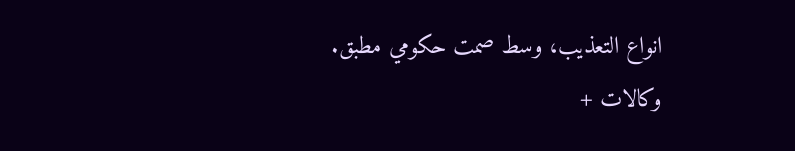انواع التعذيب، وسط صمت حكومي مطبق.
وكالات +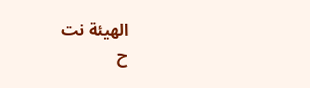الهيئة نت
ح